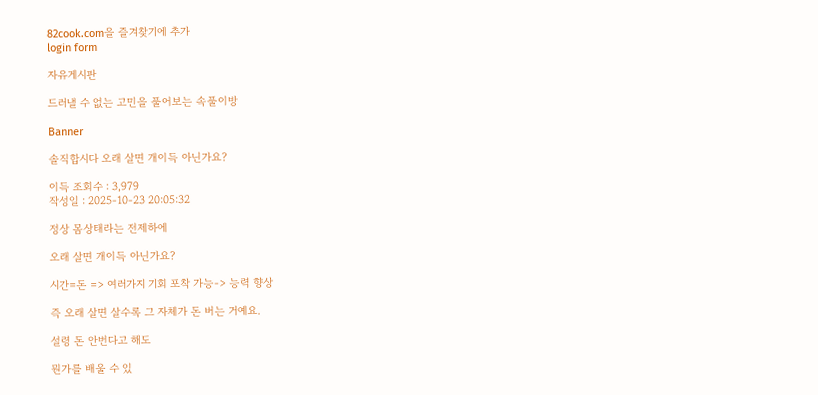82cook.com을 즐겨찾기에 추가
login form

자유게시판

드러낼 수 없는 고민을 풀어보는 속풀이방

Banner

솔직합시다 오래 살면 개이득 아닌가요?

이득 조회수 : 3,979
작성일 : 2025-10-23 20:05:32

정상 몸상태라는 전제하에

오래 살면 개이득 아닌가요?

시간=돈 => 여러가지 기회 포착 가능-> 능력 향상

즉 오래 살면 살수록 그 자체가 돈 버는 거예요.

설령 돈 안번다고 해도

뭔가를 배울 수 있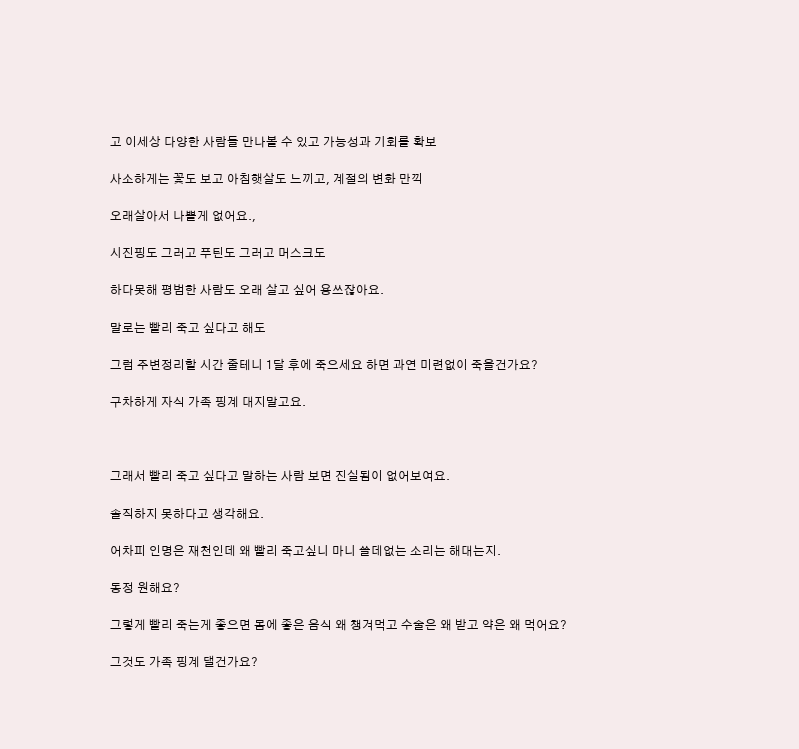고 이세상 다양한 사람들 만나볼 수 있고 가능성과 기회를 확보

사소하게는 꽃도 보고 아침햇살도 느끼고, 계절의 변화 만끽

오래살아서 나쁠게 없어요.,

시진핑도 그러고 푸틴도 그러고 머스크도

하다못해 평범한 사람도 오래 살고 싶어 용쓰잖아요.

말로는 빨리 죽고 싶다고 해도

그럼 주변정리할 시간 줄테니 1달 후에 죽으세요 하면 과연 미련없이 죽을건가요?

구차하게 자식 가족 핑계 대지말고요.



그래서 빨리 죽고 싶다고 말하는 사람 보면 진실됨이 없어보여요.

솔직하지 못하다고 생각해요.

어차피 인명은 재천인데 왜 빨리 죽고싶니 마니 쓸데없는 소리는 해대는지.

동정 원해요?

그렇게 빨리 죽는게 좋으면 몸에 좋은 음식 왜 챙겨먹고 수술은 왜 받고 약은 왜 먹어요?

그것도 가족 핑계 댈건가요?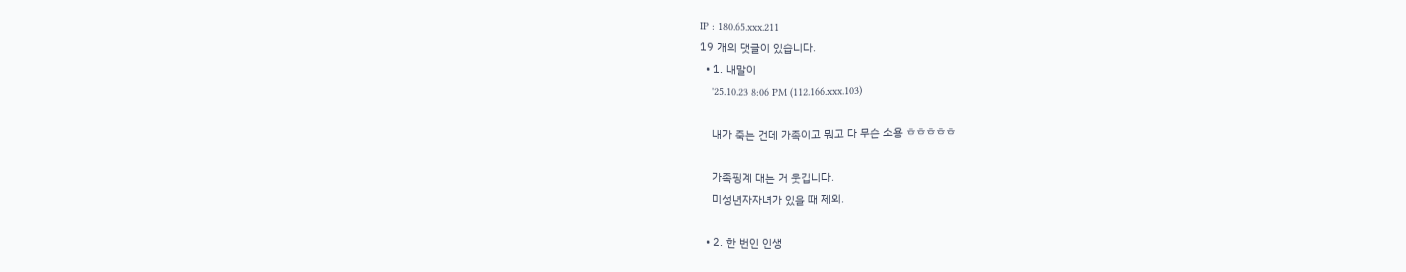IP : 180.65.xxx.211
19 개의 댓글이 있습니다.
  • 1. 내말이
    '25.10.23 8:06 PM (112.166.xxx.103)

    내가 죽는 건데 가족이고 뭐고 다 무슨 소용 ㅎㅎㅎㅎㅎ

    가족핑계 대는 거 웃깁니다.
    미성년자자녀가 있을 때 제외.

  • 2. 한 번인 인생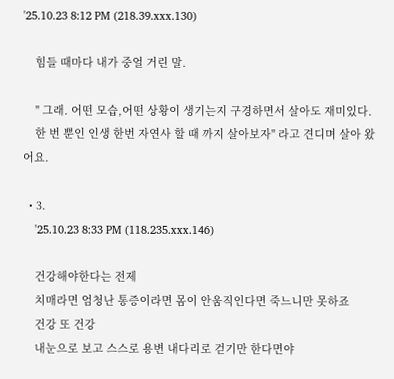'25.10.23 8:12 PM (218.39.xxx.130)

    힘들 때마다 내가 중얼 거린 말.

    " 그래. 어떤 모습,어떤 상황이 생기는지 구경하면서 살아도 재미있다.
    한 번 뿐인 인생 한번 자연사 할 때 까지 살아보자" 라고 견디며 살아 왔어요.

  • 3.
    '25.10.23 8:33 PM (118.235.xxx.146)

    건강해야한다는 전제
    치매라면 엄청난 통증이라면 몸이 안움직인다면 죽느니만 못하죠
    건강 또 건강
    내눈으로 보고 스스로 용변 내다리로 걷기만 한다면야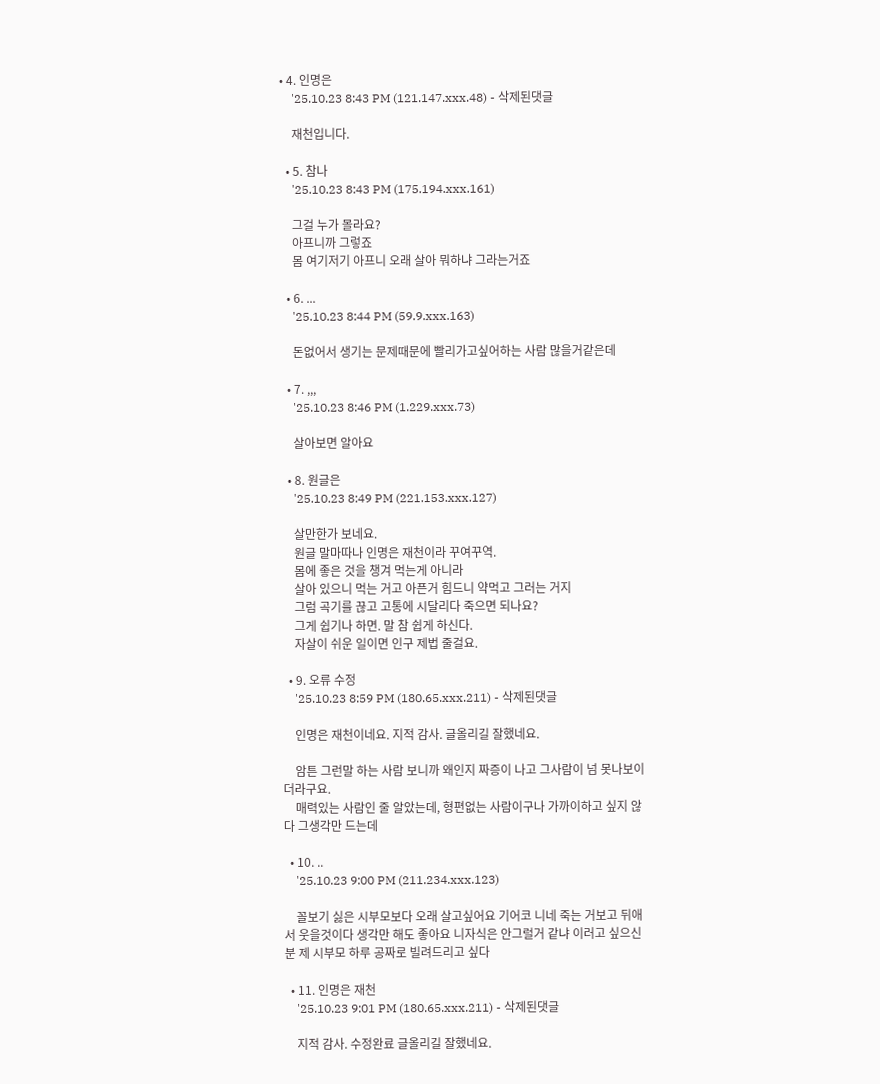• 4. 인명은
    '25.10.23 8:43 PM (121.147.xxx.48) - 삭제된댓글

    재천입니다.

  • 5. 참나
    '25.10.23 8:43 PM (175.194.xxx.161)

    그걸 누가 몰라요?
    아프니까 그렇죠
    몸 여기저기 아프니 오래 살아 뭐하냐 그라는거죠

  • 6. ...
    '25.10.23 8:44 PM (59.9.xxx.163)

    돈없어서 생기는 문제때문에 빨리가고싶어하는 사람 많을거같은데

  • 7. ,,,
    '25.10.23 8:46 PM (1.229.xxx.73)

    살아보면 알아요

  • 8. 원글은
    '25.10.23 8:49 PM (221.153.xxx.127)

    살만한가 보네요.
    원글 말마따나 인명은 재천이라 꾸여꾸역.
    몸에 좋은 것을 챙겨 먹는게 아니라
    살아 있으니 먹는 거고 아픈거 힘드니 약먹고 그러는 거지
    그럼 곡기를 끊고 고통에 시달리다 죽으면 되나요?
    그게 쉽기나 하면. 말 참 쉽게 하신다.
    자살이 쉬운 일이면 인구 제법 줄걸요.

  • 9. 오류 수정
    '25.10.23 8:59 PM (180.65.xxx.211) - 삭제된댓글

    인명은 재천이네요. 지적 감사. 글올리길 잘했네요.

    암튼 그런말 하는 사람 보니까 왜인지 짜증이 나고 그사람이 넘 못나보이더라구요.
    매력있는 사람인 줄 알았는데, 형편없는 사람이구나 가까이하고 싶지 않다 그생각만 드는데

  • 10. ..
    '25.10.23 9:00 PM (211.234.xxx.123)

    꼴보기 싫은 시부모보다 오래 살고싶어요 기어코 니네 죽는 거보고 뒤애서 웃을것이다 생각만 해도 좋아요 니자식은 안그럴거 같냐 이러고 싶으신 분 제 시부모 하루 공짜로 빌려드리고 싶다

  • 11. 인명은 재천
    '25.10.23 9:01 PM (180.65.xxx.211) - 삭제된댓글

    지적 감사. 수정완료 글올리길 잘했네요.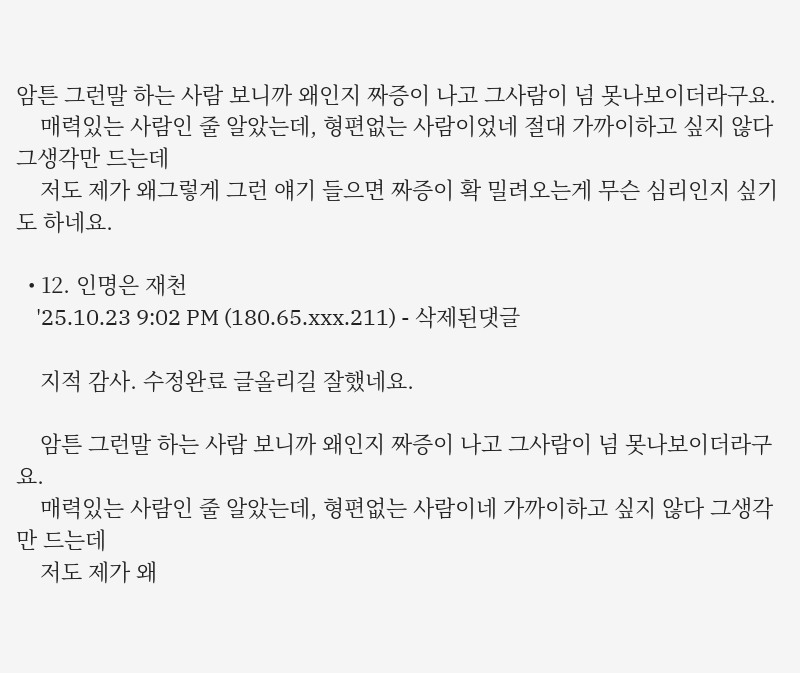암튼 그런말 하는 사람 보니까 왜인지 짜증이 나고 그사람이 넘 못나보이더라구요.
    매력있는 사람인 줄 알았는데, 형편없는 사람이었네 절대 가까이하고 싶지 않다 그생각만 드는데
    저도 제가 왜그렇게 그런 얘기 들으면 짜증이 확 밀려오는게 무슨 심리인지 싶기도 하네요.

  • 12. 인명은 재천
    '25.10.23 9:02 PM (180.65.xxx.211) - 삭제된댓글

    지적 감사. 수정완료 글올리길 잘했네요.

    암튼 그런말 하는 사람 보니까 왜인지 짜증이 나고 그사람이 넘 못나보이더라구요.
    매력있는 사람인 줄 알았는데, 형편없는 사람이네 가까이하고 싶지 않다 그생각만 드는데
    저도 제가 왜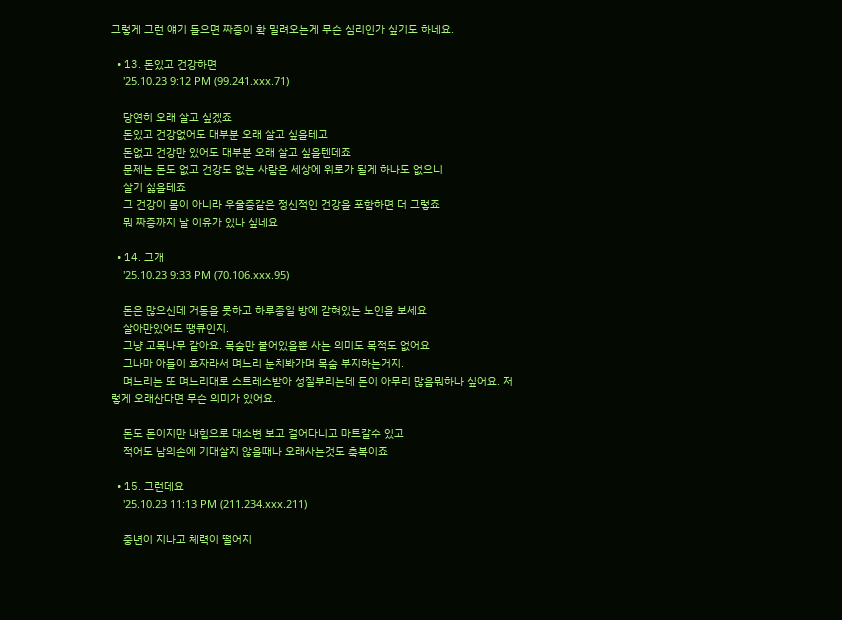그렇게 그런 얘기 들으면 짜증이 확 밀려오는게 무슨 심리인가 싶기도 하네요.

  • 13. 돈있고 건강하면
    '25.10.23 9:12 PM (99.241.xxx.71)

    당연히 오래 살고 싶겠죠
    돈있고 건강없어도 대부분 오래 살고 싶을테고
    돈없고 건강만 있어도 대부분 오래 살고 싶을텐데죠
    문제는 돈도 없고 건강도 없는 사람은 세상에 위로가 될게 하나도 없으니
    살기 싫을테죠
    그 건강이 몸이 아니라 우울증같은 정신적인 건강을 포함하면 더 그렇죠
    뭐 짜증까지 날 이유가 있나 싶네요

  • 14. 그개
    '25.10.23 9:33 PM (70.106.xxx.95)

    돈은 많으신데 거동을 못하고 하루종일 방에 갇혀있는 노인을 보세요
    살아만있어도 땡큐인지.
    그냥 고목나무 같아요. 목숨만 붙어있을뿐 사는 의미도 목적도 없어요
    그나마 아들이 효자라서 며느리 눈치봐가며 목숨 부지하는거지.
    며느리는 또 며느리대로 스트레스받아 성질부리는데 돈이 아무리 많음뭐하나 싶어요. 저렇게 오래산다면 무슨 의미가 있어요.

    돈도 돈이지만 내힘으로 대소변 보고 걸어다니고 마트갈수 있고
    적어도 남의손에 기대살지 않을때나 오래사는것도 축복이죠

  • 15. 그런데요
    '25.10.23 11:13 PM (211.234.xxx.211)

    중년이 지나고 체력이 떨어지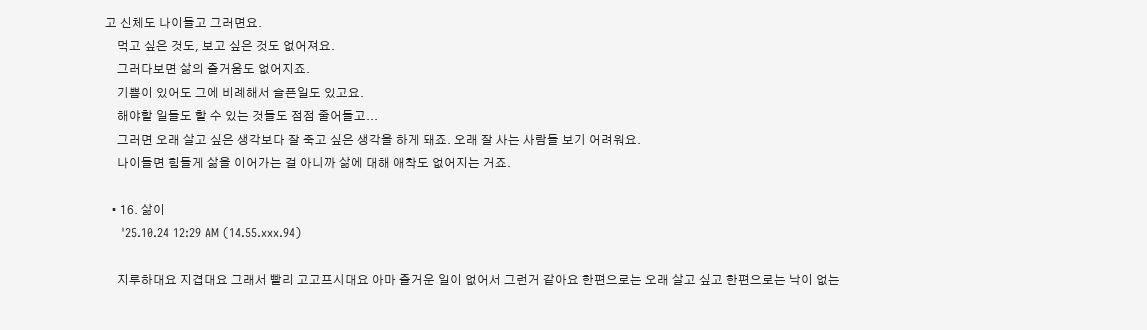고 신체도 나이들고 그러면요.
    먹고 싶은 것도, 보고 싶은 것도 없어져요.
    그러다보면 삶의 즐거움도 없어지죠.
    기쁨이 있어도 그에 비례해서 슬픈일도 있고요.
    해야할 일들도 할 수 있는 것들도 점점 줄어들고...
    그러면 오래 살고 싶은 생각보다 잘 죽고 싶은 생각을 하게 돼죠. 오래 잘 사는 사람들 보기 어려워요.
    나이들면 힘들게 삶을 이어가는 걸 아니까 삶에 대해 애착도 없어지는 거죠.

  • 16. 삶이
    '25.10.24 12:29 AM (14.55.xxx.94)

    지루하대요 지겹대요 그래서 빨리 고고프시대요 아마 즐거운 일이 없어서 그런거 같아요 한편으로는 오래 살고 싶고 한편으로는 낙이 없는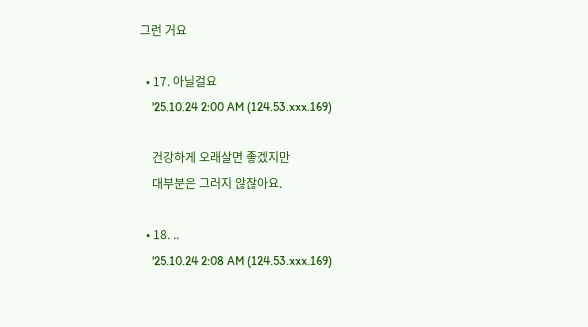그런 거요

  • 17. 아닐걸요
    '25.10.24 2:00 AM (124.53.xxx.169)

    건강하게 오래살면 좋겠지만
    대부분은 그러지 않잖아요.

  • 18. ..
    '25.10.24 2:08 AM (124.53.xxx.169)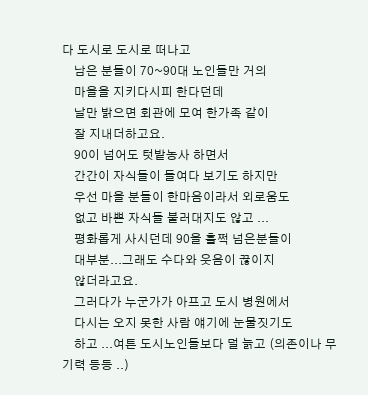다 도시로 도시로 떠나고
    남은 분들이 70~90대 노인들만 거의
    마을을 지키다시피 한다던데
    날만 밝으면 회관에 모여 한가족 같이
    잘 지내더하고요.
    90이 넘어도 텃밭농사 하면서
    간간이 자식들이 들여다 보기도 하지만
    우선 마을 분들이 한마음이라서 외로움도
    없고 바쁜 자식들 불러대지도 않고 ...
    평화롭게 사시던데 90을 훌쩍 넘은분들이
    대부분...그래도 수다와 웃음이 끊이지
    않더라고요.
    그러다가 누군가가 아프고 도시 병원에서
    다시는 오지 못한 사람 얘기에 눈물짓기도
    하고 ...여튼 도시노인들보다 덜 늙고 (의존이나 무기력 등등 ..)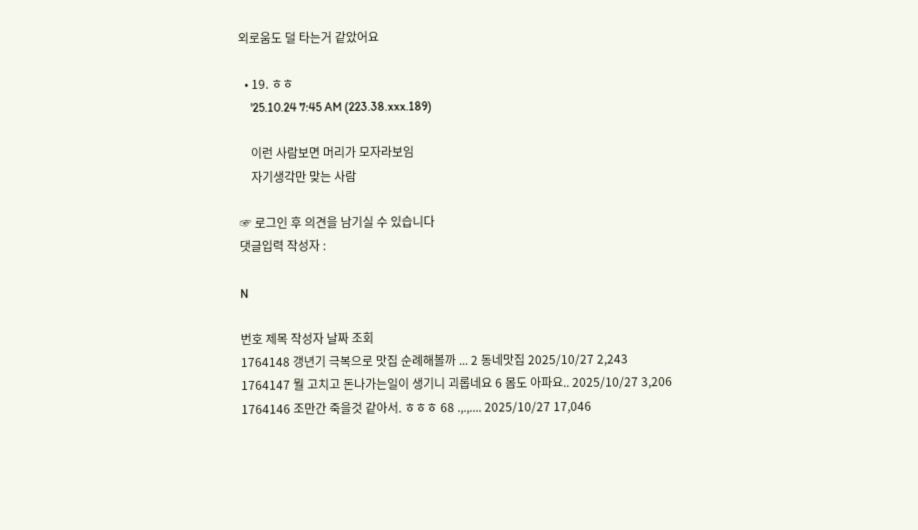외로움도 덜 타는거 같았어요

  • 19. ㅎㅎ
    '25.10.24 7:45 AM (223.38.xxx.189)

    이런 사람보면 머리가 모자라보임
    자기생각만 맞는 사람

☞ 로그인 후 의견을 남기실 수 있습니다
댓글입력 작성자 :

N

번호 제목 작성자 날짜 조회
1764148 갱년기 극복으로 맛집 순례해볼까 ... 2 동네맛집 2025/10/27 2,243
1764147 뭘 고치고 돈나가는일이 생기니 괴롭네요 6 몸도 아파요.. 2025/10/27 3,206
1764146 조만간 죽을것 같아서. ㅎㅎㅎ 68 .,.,.... 2025/10/27 17,046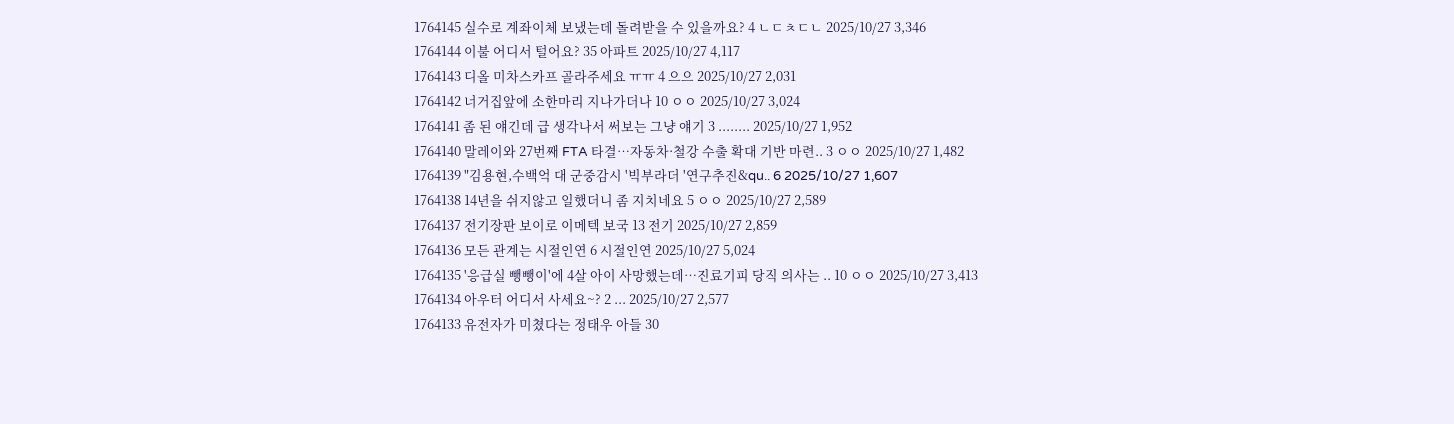1764145 실수로 계좌이체 보냈는데 돌려받을 수 있을까요? 4 ㄴㄷㅊㄷㄴ 2025/10/27 3,346
1764144 이불 어디서 털어요? 35 아파트 2025/10/27 4,117
1764143 디올 미차스카프 골라주세요 ㅠㅠ 4 으으 2025/10/27 2,031
1764142 너거집앞에 소한마리 지나가더나 10 ㅇㅇ 2025/10/27 3,024
1764141 좀 된 얘긴데 급 생각나서 써보는 그냥 얘기 3 ........ 2025/10/27 1,952
1764140 말레이와 27번째 FTA 타결…자동차·철강 수출 확대 기반 마련.. 3 ㅇㅇ 2025/10/27 1,482
1764139 "김용현,수백억 대 군중감시 '빅부라더 '연구추진&qu.. 6 2025/10/27 1,607
1764138 14년을 쉬지않고 일했더니 좀 지치네요 5 ㅇㅇ 2025/10/27 2,589
1764137 전기장판 보이로 이메텍 보국 13 전기 2025/10/27 2,859
1764136 모든 관계는 시절인연 6 시절인연 2025/10/27 5,024
1764135 '응급실 뺑뺑이'에 4살 아이 사망했는데…진료기피 당직 의사는 .. 10 ㅇㅇ 2025/10/27 3,413
1764134 아우터 어디서 사세요~? 2 ... 2025/10/27 2,577
1764133 유전자가 미쳤다는 정태우 아들 30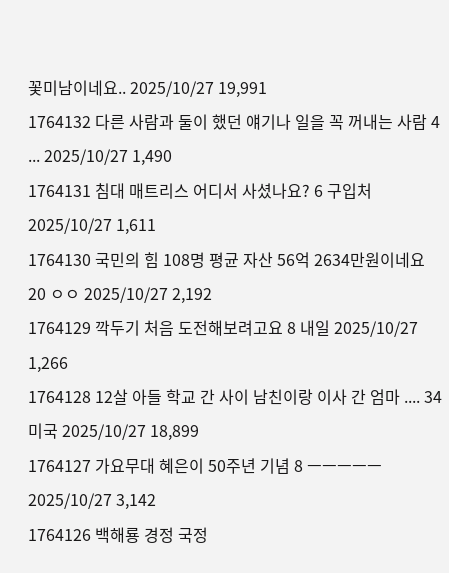꽃미남이네요.. 2025/10/27 19,991
1764132 다른 사람과 둘이 했던 얘기나 일을 꼭 꺼내는 사람 4 ... 2025/10/27 1,490
1764131 침대 매트리스 어디서 사셨나요? 6 구입처 2025/10/27 1,611
1764130 국민의 힘 108명 평균 자산 56억 2634만원이네요 20 ㅇㅇ 2025/10/27 2,192
1764129 깍두기 처음 도전해보려고요 8 내일 2025/10/27 1,266
1764128 12살 아들 학교 간 사이 남친이랑 이사 간 엄마 .... 34 미국 2025/10/27 18,899
1764127 가요무대 혜은이 50주년 기념 8 ㅡㅡㅡㅡㅡ 2025/10/27 3,142
1764126 백해룡 경정 국정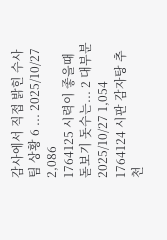감사에서 직접 밝힌 수사팀 상황 6 ... 2025/10/27 2,086
1764125 시력이 좋을때 돋보기 돗수는... 2 대부분 2025/10/27 1,054
1764124 시판 감자탕 추천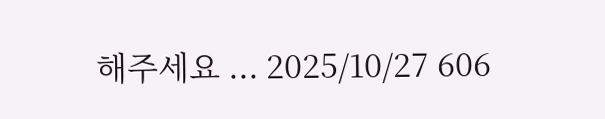해주세요 ... 2025/10/27 606